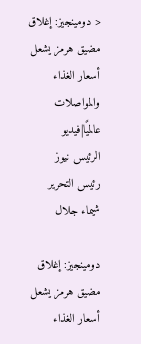< دومينجيز: إغلاق مضيق هرمز يشعل أسعار الغذاء والمواصلات عالميًا|فيديو
الرئيس نيوز
رئيس التحرير
شيماء جلال

دومينجيز: إغلاق مضيق هرمز يشعل أسعار الغذاء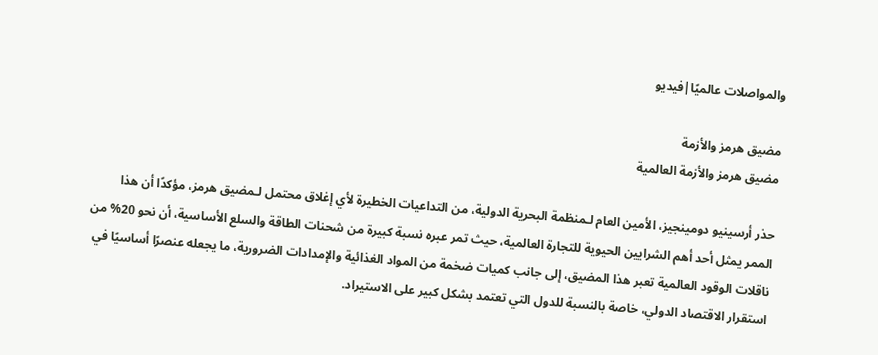والمواصلات عالميًا|فيديو

مضيق هرمز والأزمة
مضيق هرمز والأزمة العالمية

حذر أرسينيو دومينجيز، الأمين العام لـمنظمة البحرية الدولية، من التداعيات الخطيرة لأي إغلاق محتمل لـمضيق هرمز، مؤكدًا أن هذا الممر يمثل أحد أهم الشرايين الحيوية للتجارة العالمية، حيث تمر عبره نسبة كبيرة من شحنات الطاقة والسلع الأساسية، أن نحو 20% من ناقلات الوقود العالمية تعبر هذا المضيق، إلى جانب كميات ضخمة من المواد الغذائية والإمدادات الضرورية، ما يجعله عنصرًا أساسيًا في استقرار الاقتصاد الدولي، خاصة بالنسبة للدول التي تعتمد بشكل كبير على الاستيراد.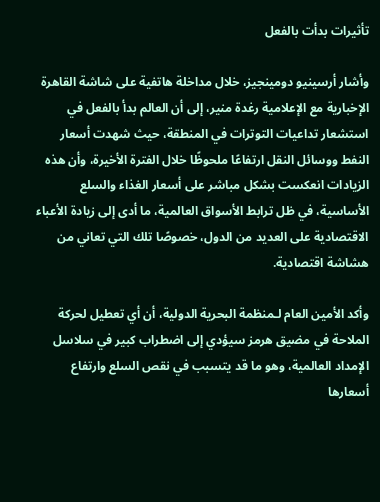تأثيرات بدأت بالفعل

وأشار أرسينيو دومينجيز، خلال مداخلة هاتفية على شاشة القاهرة الإخبارية مع الإعلامية رغدة منير، إلى أن العالم بدأ بالفعل في استشعار تداعيات التوترات في المنطقة، حيث شهدت أسعار النفط ووسائل النقل ارتفاعًا ملحوظًا خلال الفترة الأخيرة، وأن هذه الزيادات انعكست بشكل مباشر على أسعار الغذاء والسلع الأساسية، في ظل ترابط الأسواق العالمية، ما أدى إلى زيادة الأعباء الاقتصادية على العديد من الدول، خصوصًا تلك التي تعاني من هشاشة اقتصادية.

وأكد الأمين العام لـمنظمة البحرية الدولية، أن أي تعطيل لحركة الملاحة في مضيق هرمز سيؤدي إلى اضطراب كبير في سلاسل الإمداد العالمية، وهو ما قد يتسبب في نقص السلع وارتفاع أسعارها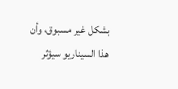بشكل غير مسبوق، وأن هذا السيناريو سيؤثر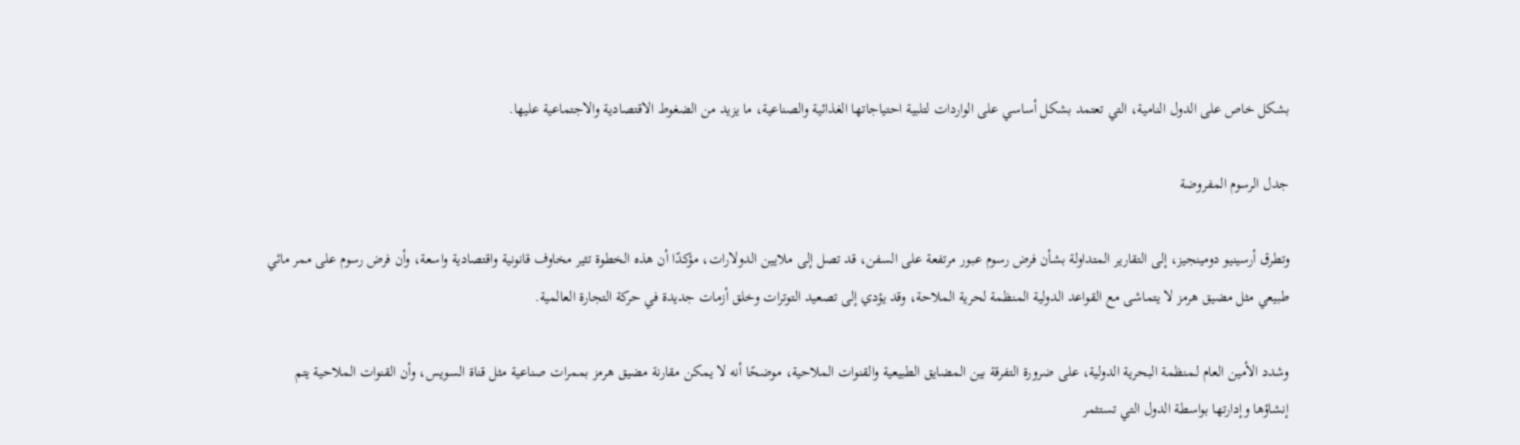بشكل خاص على الدول النامية، التي تعتمد بشكل أساسي على الواردات لتلبية احتياجاتها الغذائية والصناعية، ما يزيد من الضغوط الاقتصادية والاجتماعية عليها.

جدل الرسوم المفروضة

وتطرق أرسينيو دومينجيز، إلى التقارير المتداولة بشأن فرض رسوم عبور مرتفعة على السفن، قد تصل إلى ملايين الدولارات، مؤكدًا أن هذه الخطوة تثير مخاوف قانونية واقتصادية واسعة، وأن فرض رسوم على ممر مائي طبيعي مثل مضيق هرمز لا يتماشى مع القواعد الدولية المنظمة لحرية الملاحة، وقد يؤدي إلى تصعيد التوترات وخلق أزمات جديدة في حركة التجارة العالمية.

وشدد الأمين العام لـمنظمة البحرية الدولية، على ضرورة التفرقة بين المضايق الطبيعية والقنوات الملاحية، موضحًا أنه لا يمكن مقارنة مضيق هرمز بممرات صناعية مثل قناة السويس، وأن القنوات الملاحية يتم إنشاؤها وإدارتها بواسطة الدول التي تستثمر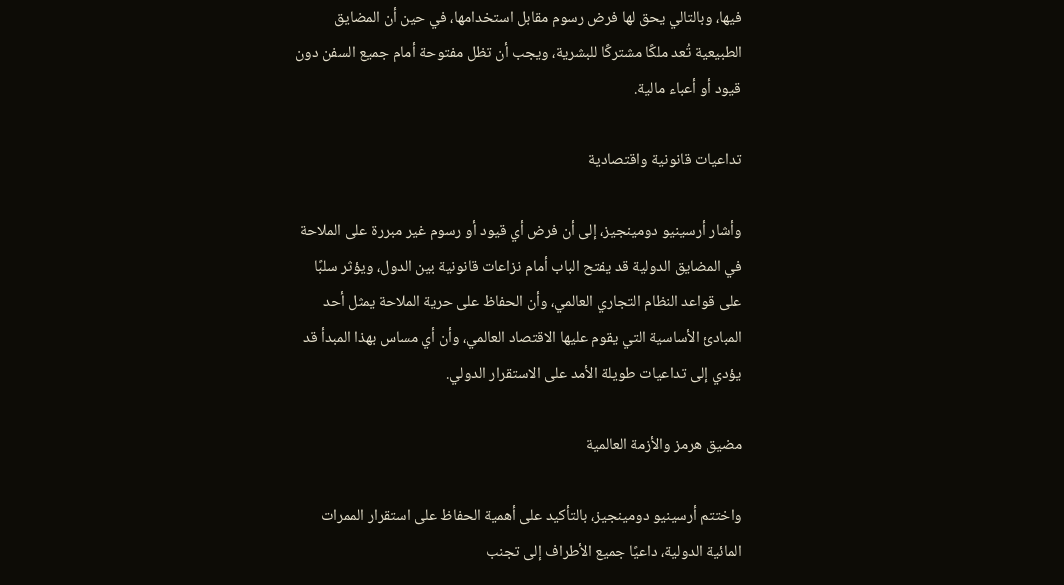فيها، وبالتالي يحق لها فرض رسوم مقابل استخدامها، في حين أن المضايق الطبيعية تُعد ملكًا مشتركًا للبشرية، ويجب أن تظل مفتوحة أمام جميع السفن دون قيود أو أعباء مالية.

تداعيات قانونية واقتصادية

وأشار أرسينيو دومينجيز، إلى أن فرض أي قيود أو رسوم غير مبررة على الملاحة في المضايق الدولية قد يفتح الباب أمام نزاعات قانونية بين الدول، ويؤثر سلبًا على قواعد النظام التجاري العالمي، وأن الحفاظ على حرية الملاحة يمثل أحد المبادئ الأساسية التي يقوم عليها الاقتصاد العالمي، وأن أي مساس بهذا المبدأ قد يؤدي إلى تداعيات طويلة الأمد على الاستقرار الدولي.

مضيق هرمز والأزمة العالمية

واختتم أرسينيو دومينجيز، بالتأكيد على أهمية الحفاظ على استقرار الممرات المائية الدولية، داعيًا جميع الأطراف إلى تجنب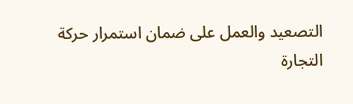التصعيد والعمل على ضمان استمرار حركة التجارة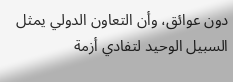دون عوائق، وأن التعاون الدولي يمثل السبيل الوحيد لتفادي أزمة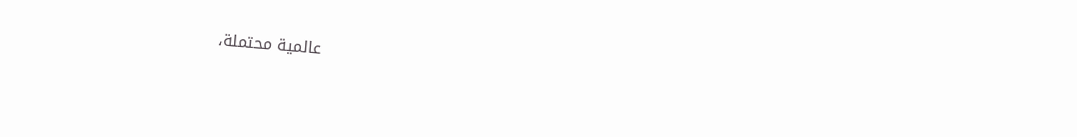عالمية محتملة،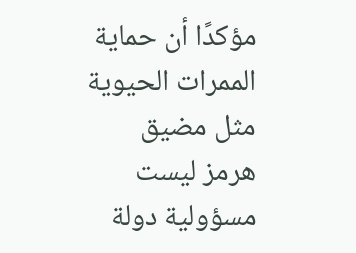مؤكدًا أن حماية الممرات الحيوية مثل مضيق هرمز ليست مسؤولية دولة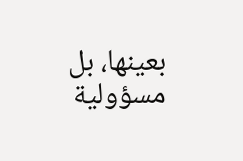بعينها، بل مسؤولية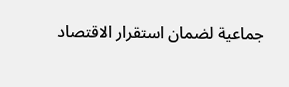جماعية لضمان استقرار الاقتصاد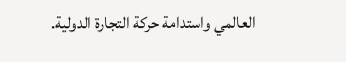العالمي واستدامة حركة التجارة الدولية.